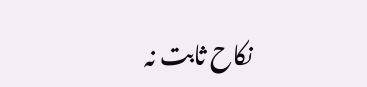نکاح ثابت نہ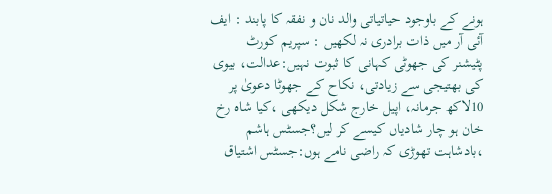ہونے کے باوجود حیاتیاتی والد نان و نفقہ کا پابند : ایف آئی آر میں ذات برادری نہ لکھیں : سپریم کورٹ
پٹیشنر کی جھوٹی کہانی کا ثبوت نہیں:عدالت، بیوی کی بھتیجی سے زیادتی، نکاح کے جھوٹا دعویٰ پر 10لاکھ جرمانہ، اپیل خارج شکل دیکھی ،کیا شاہ رخ خان ہو چار شادیاں کیسے کر لیں؟جسٹس ہاشم ،بادشاہت تھوڑی کہ راضی نامے ہوں:جسٹس اشتیاق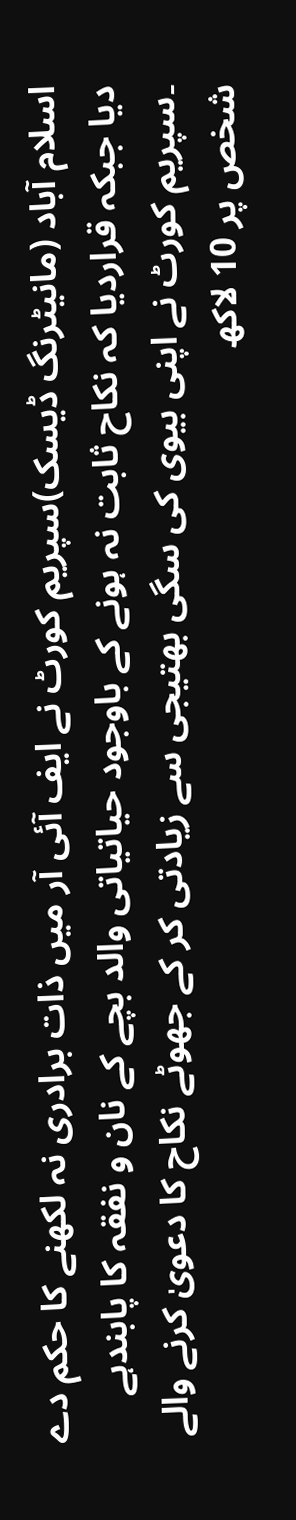اسلام آباد (مانیٹرنگ ڈیسک)سپریم کورٹ نے ایف آئی آر میں ذات برادری نہ لکھنے کا حکم دے دیا جبکہ قراردیا کہ نکاح ثابت نہ ہونے کے باوجود حیاتیاتی والد بچے کے نان و نفقہ کا پابندہے ۔سپریم کورٹ نے اپنی بیوی کی سگی بھتیجی سے زیادتی کر کے جھوٹے نکاح کا دعویٰ کرنے والے شخص پر 10 لاکھ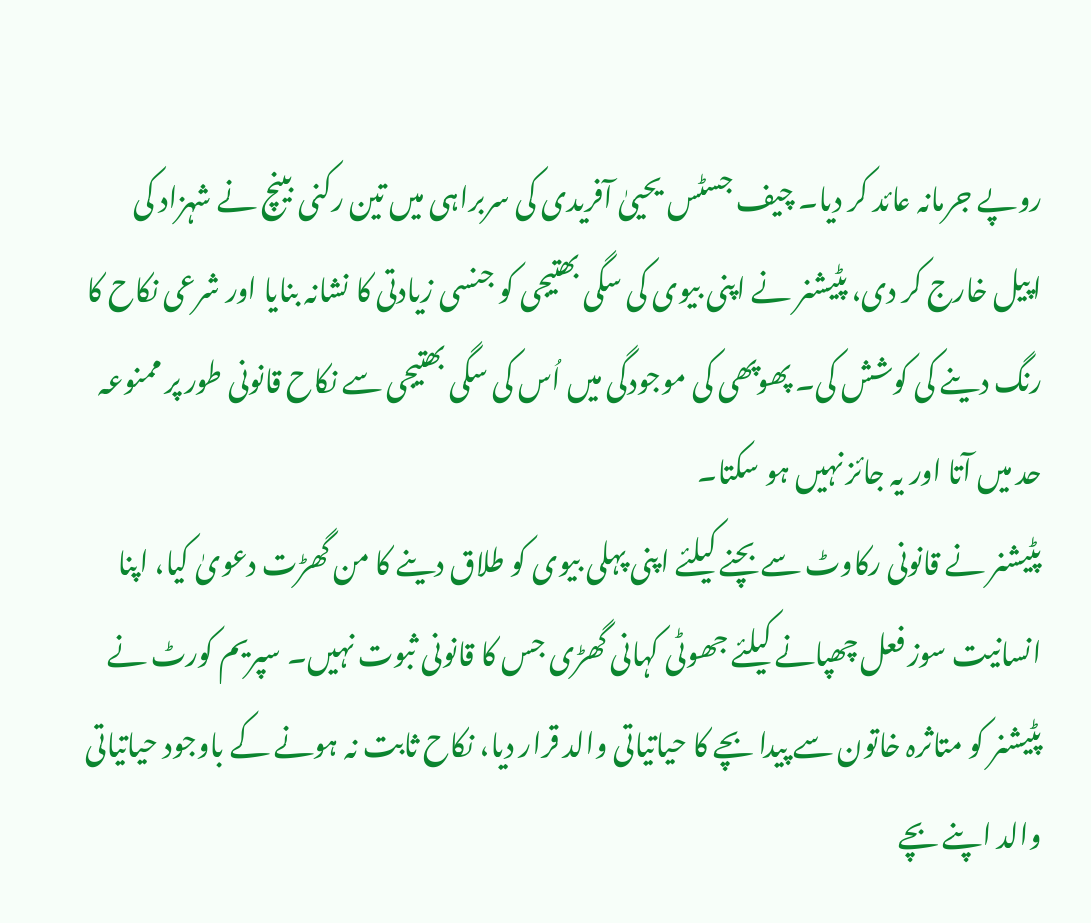روپے جرمانہ عائد کر دیا۔ چیف جسٹس یحییٰ آفریدی کی سربراہی میں تین رکنی بینچ نے شہزاد کی اپیل خارج کر دی، پٹیشنر نے اپنی بیوی کی سگی بھتیجی کو جنسی زیادتی کا نشانہ بنایا اور شرعی نکاح کا رنگ دینے کی کوشش کی۔ پھوپھی کی موجودگی میں اُس کی سگی بھتیجی سے نکاح قانونی طور پر ممنوعہ حد میں آتا اور یہ جائز نہیں ہو سکتا۔
پٹیشنر نے قانونی رکاوٹ سے بچنے کیلئے اپنی پہلی بیوی کو طلاق دینے کا من گھڑت دعویٰ کیا، اپنا انسانیت سوز فعل چھپانے کیلئے جھوٹی کہانی گھڑی جس کا قانونی ثبوت نہیں۔ سپریم کورٹ نے پٹیشنر کو متاثرہ خاتون سے پیدا بچے کا حیاتیاتی والد قرار دیا، نکاح ثابت نہ ہونے کے باوجود حیاتیاتی والد اپنے بچے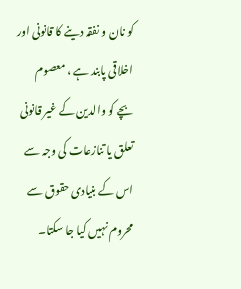کو نان و نفقہ دینے کا قانونی اور اخلاقی پابند ہے ، معصوم بچے کو والدین کے غیر قانونی تعلق یا تنازعات کی وجہ سے اس کے بنیادی حقوق سے محروم نہیں کیا جا سکتا۔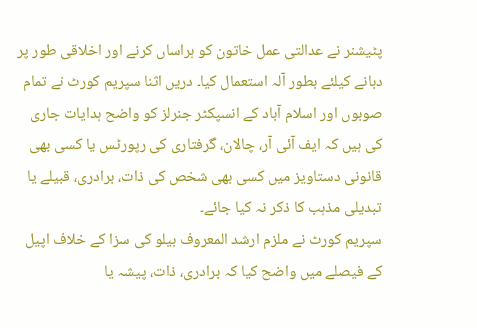پٹیشنر نے عدالتی عمل خاتون کو ہراساں کرنے اور اخلاقی طور پر دبانے کیلئے بطور آلہ استعمال کیا۔ دریں اثنا سپریم کورٹ نے تمام صوبوں اور اسلام آباد کے انسپکٹر جنرلز کو واضح ہدایات جاری کی ہیں کہ ایف آئی آر، چالان، گرفتاری کی رپورٹس یا کسی بھی قانونی دستاویز میں کسی بھی شخص کی ذات، برادری، قبیلے یا تبدیلی مذہب کا ذکر نہ کیا جائے۔
سپریم کورٹ نے ملزم ارشد المعروف بیلو کی سزا کے خلاف اپیل کے فیصلے میں واضح کیا کہ برادری، ذات، پیشہ یا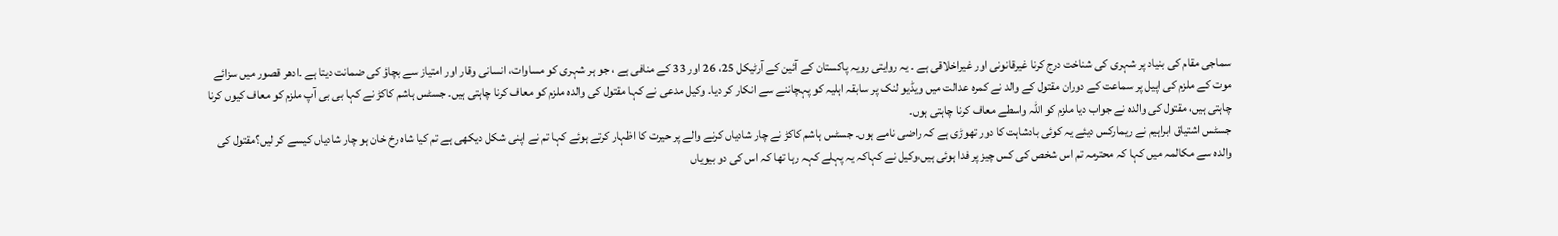سماجی مقام کی بنیاد پر شہری کی شناخت درج کرنا غیرقانونی اور غیراخلاقی ہے ۔ یہ روایتی رویہ پاکستان کے آئین کے آرٹیکل 25، 26 اور 33 کے منافی ہے ، جو ہر شہری کو مساوات، انسانی وقار اور امتیاز سے بچاؤ کی ضمانت دیتا ہے ۔ادھر قصور میں سزائے موت کے ملزم کی اپیل پر سماعت کے دوران مقتول کے والد نے کمرہ عدالت میں ویڈیو لنک پر سابقہ اہلیہ کو پہچاننے سے انکار کر دیا۔ وکیل مدعی نے کہا مقتول کی والدہ ملزم کو معاف کرنا چاہتی ہیں۔ جسٹس ہاشم کاکڑ نے کہا بی بی آپ ملزم کو معاف کیوں کرنا چاہتی ہیں، مقتول کی والدہ نے جواب دیا ملزم کو اللہ واسطے معاف کرنا چاہتی ہوں۔
جسٹس اشتیاق ابراہیم نے ریمارکس دیئے یہ کوئی بادشاہت کا دور تھوڑی ہے کہ راضی نامے ہوں۔ جسٹس ہاشم کاکڑ نے چار شادیاں کرنے والے پر حیرت کا اظہار کرتے ہوئے کہا تم نے اپنی شکل دیکھی ہے تم کیا شاہ رخ خان ہو چار شادیاں کیسے کر لیں؟مقتول کی والدہ سے مکالمہ میں کہا کہ محترمہ تم اس شخص کی کس چیز پر فدا ہوئی ہیں،وکیل نے کہاکہ یہ پہلے کہہ رہا تھا کہ اس کی دو بیویاں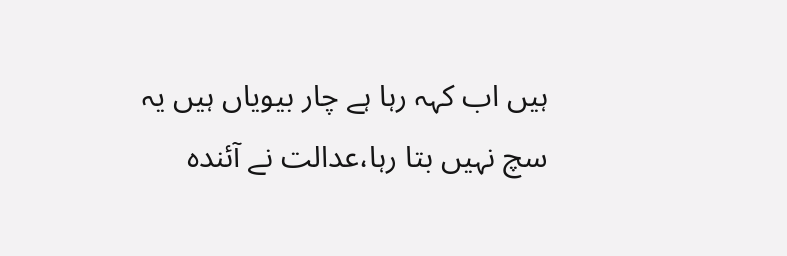ہیں اب کہہ رہا ہے چار بیویاں ہیں یہ سچ نہیں بتا رہا،عدالت نے آئندہ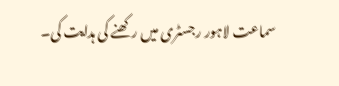سماعت لاہور رجسٹری میں رکھنے کی ہدایت کی۔